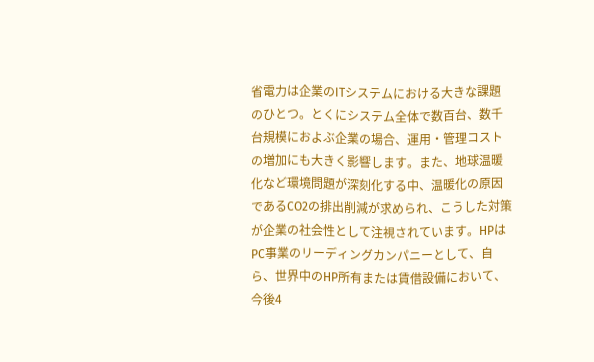省電力は企業のITシステムにおける大きな課題のひとつ。とくにシステム全体で数百台、数千台規模におよぶ企業の場合、運用・管理コストの増加にも大きく影響します。また、地球温暖化など環境問題が深刻化する中、温暖化の原因であるCO2の排出削減が求められ、こうした対策が企業の社会性として注視されています。HPはPC事業のリーディングカンパニーとして、自ら、世界中のHP所有または賃借設備において、今後4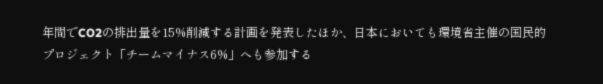年間でCO2の排出量を15%削減する計画を発表したほか、日本においても環境省主催の国民的プロジェクト「チームマイナス6%」へも参加する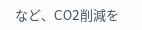など、CO2削減を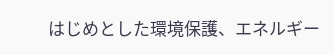はじめとした環境保護、エネルギー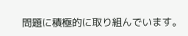問題に積極的に取り組んでいます。